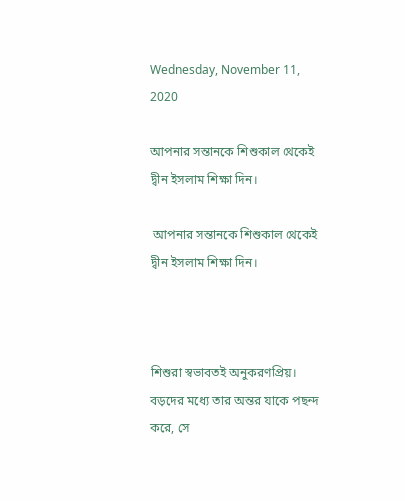Wednesday, November 11, 2020

আপনার সন্তানকে শিশুকাল থেকেই দ্বীন ইসলাম শিক্ষা দিন।

 আপনার সন্তানকে শিশুকাল থেকেই দ্বীন ইসলাম শিক্ষা দিন।



শিশুরা স্বভাবতই অনুকরণপ্রিয়। বড়দের মধ্যে তার অন্তর যাকে পছন্দ করে, সে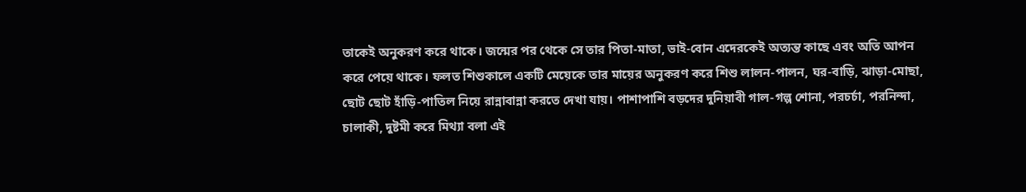তাকেই অনুকরণ করে থাকে। জন্মের পর থেকে সে তার পিতা-মাতা, ভাই-বোন এদেরকেই অত্যন্ত কাছে এবং অতি আপন করে পেয়ে থাকে। ফলত শিশুকালে একটি মেয়েকে তার মায়ের অনুকরণ করে শিশু লালন-পালন, ঘর-বাড়ি, ঝাড়া-মোছা, ছোট ছোট হাঁড়ি-পাতিল নিয়ে রান্নাবান্না করতে দেখা যায়। পাশাপাশি বড়দের দুনিয়াবী গাল-গল্প শোনা, পরচর্চা, পরনিন্দা, চালাকী, দুষ্টমী করে মিথ্যা বলা এই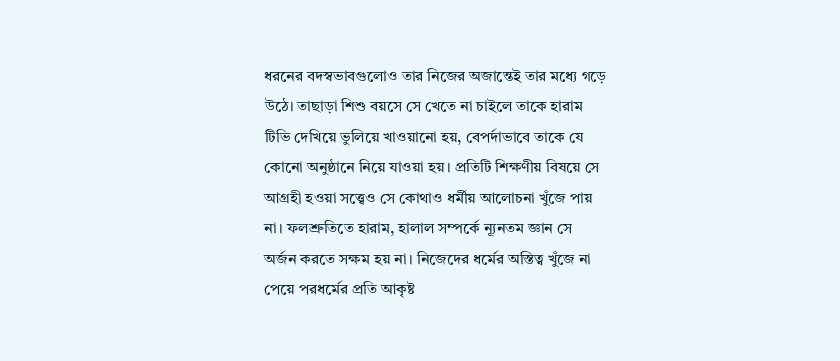ধরনের বদস্বভাবগুলোও তার নিজের অজান্তেই তার মধ্যে গড়ে উঠে। তাছাড়া শিশু বয়সে সে খেতে না চাইলে তাকে হারাম টিভি দেখিয়ে ভুলিয়ে খাওয়ানো হয়, বেপর্দাভাবে তাকে যে কোনো অনুষ্ঠানে নিয়ে যাওয়া হয়। প্রতিটি শিক্ষণীয় বিষয়ে সে আগ্রহী হওয়া সত্ত্বেও সে কোথাও ধর্মীয় আলোচনা খুঁজে পায় না। ফলশ্রুতিতে হারাম, হালাল সম্পর্কে ন্যূনতম জ্ঞান সে অর্জন করতে সক্ষম হয় না। নিজেদের ধর্মের অস্তিত্ব খুঁজে না পেয়ে পরধর্মের প্রতি আকৃষ্ট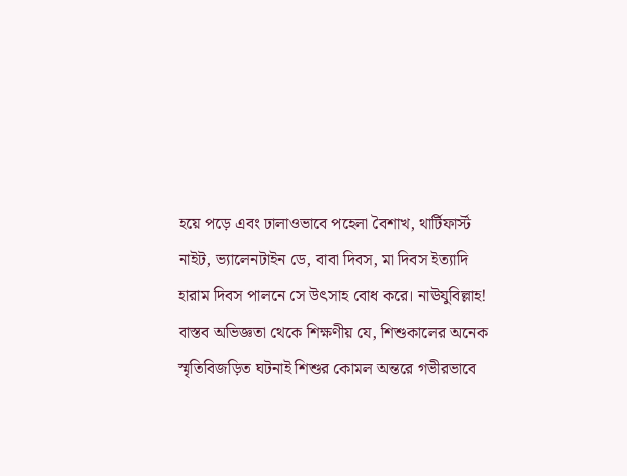হয়ে পড়ে এবং ঢালাওভাবে পহেলা বৈশাখ, থার্টিফার্স্ট নাইট, ভ্যালেনটাইন ডে, বাবা দিবস, মা দিবস ইত্যাদি হারাম দিবস পালনে সে উৎসাহ বোধ করে। নাঊযুবিল্লাহ! বাস্তব অভিজ্ঞতা থেকে শিক্ষণীয় যে, শিশুকালের অনেক স্মৃতিবিজড়িত ঘটনাই শিশুর কোমল অন্তরে গভীরভাবে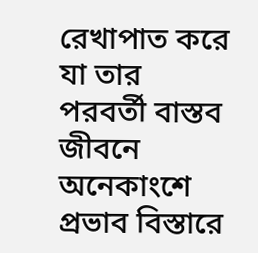রেখাপাত করে যা তার পরবর্তী বাস্তব জীবনে অনেকাংশে প্রভাব বিস্তারে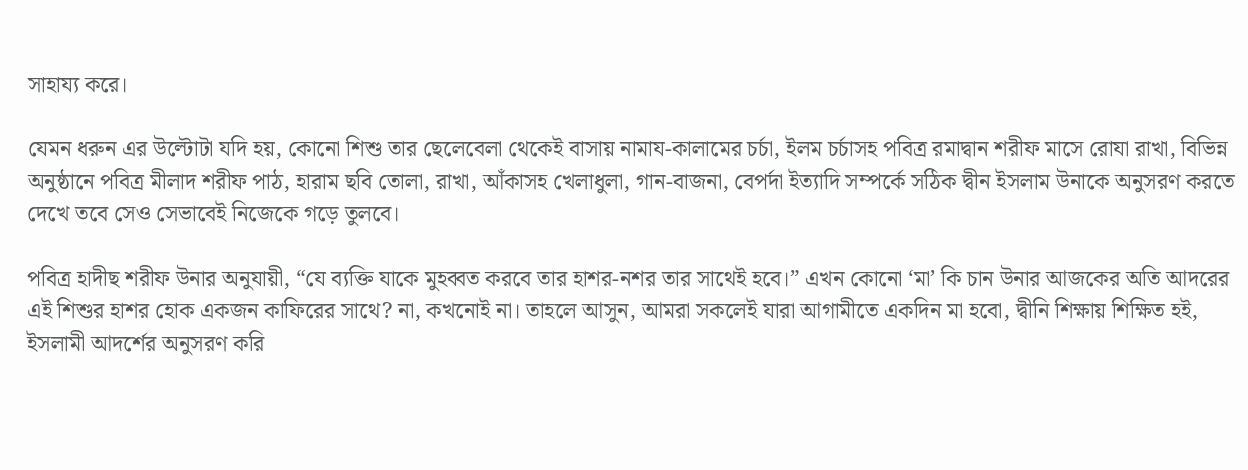সাহায্য করে।

যেমন ধরুন এর উল্টোটা যদি হয়, কোনো শিশু তার ছেলেবেলা থেকেই বাসায় নামায-কালামের চর্চা, ইলম চর্চাসহ পবিত্র রমাদ্বান শরীফ মাসে রোযা রাখা, বিভিন্ন অনুষ্ঠানে পবিত্র মীলাদ শরীফ পাঠ, হারাম ছবি তোলা, রাখা, আঁকাসহ খেলাধুলা, গান-বাজনা, বেপর্দা ইত্যাদি সম্পর্কে সঠিক দ্বীন ইসলাম উনাকে অনুসরণ করতে দেখে তবে সেও সেভাবেই নিজেকে গড়ে তুলবে।

পবিত্র হাদীছ শরীফ উনার অনুযায়ী, “যে ব্যক্তি যাকে মুহব্বত করবে তার হাশর-নশর তার সাথেই হবে।” এখন কোনো ‘মা’ কি চান উনার আজকের অতি আদরের এই শিশুর হাশর হোক একজন কাফিরের সাথে? না, কখনোই না। তাহলে আসুন, আমরা সকলেই যারা আগামীতে একদিন মা হবো, দ্বীনি শিক্ষায় শিক্ষিত হই, ইসলামী আদর্শের অনুসরণ করি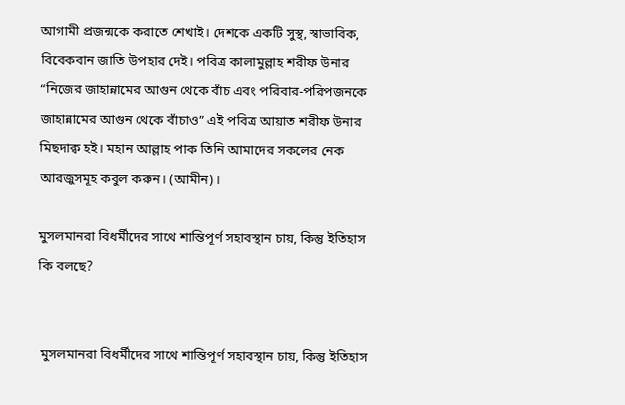আগামী প্রজন্মকে করাতে শেখাই। দেশকে একটি সুস্থ, স্বাভাবিক, বিবেকবান জাতি উপহার দেই। পবিত্র কালামুল্লাহ শরীফ উনার “নিজের জাহান্নামের আগুন থেকে বাঁচ এবং পরিবার-পরিপজনকে জাহান্নামের আগুন থেকে বাঁচাও” এই পবিত্র আয়াত শরীফ উনার মিছদাক্ব হই। মহান আল্লাহ পাক তিনি আমাদের সকলের নেক আরজুসমূহ কবুল করুন। (আমীন)।

মুসলমানরা বিধর্মীদের সাথে শান্তিপূর্ণ সহাবস্থান চায়, কিন্তু ইতিহাস কি বলছে?


 মুসলমানরা বিধর্মীদের সাথে শান্তিপূর্ণ সহাবস্থান চায়, কিন্তু ইতিহাস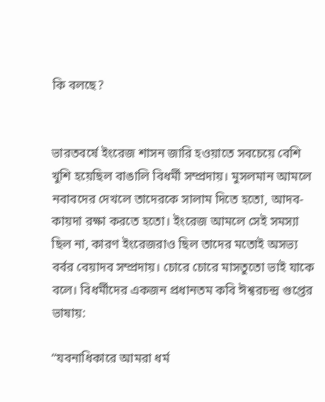কি বলছে?


ভারতবর্ষে ইংরেজ শাসন জারি হওয়াতে সবচেয়ে বেশি খুশি হয়েছিল বাঙালি বিধর্মী সম্প্রদায়। মুসলমান আমলে নবাবদের দেখলে তাদেরকে সালাম দিতে হতো, আদব-কায়দা রক্ষা করতে হতো। ইংরেজ আমলে সেই সমস্যা ছিল না, কারণ ইংরেজরাও ছিল তাদের মতোই অসভ্য বর্বর বেয়াদব সম্প্রদায়। চোরে চোরে মাসতুতো ভাই যাকে বলে। বিধর্মীদের একজন প্রধানতম কবি ঈশ্বরচন্দ্র গুপ্তের ভাষায়:

“যবনাধিকারে আমরা ধর্ম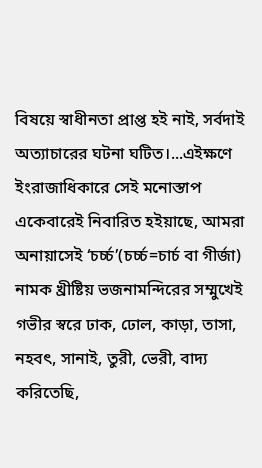বিষয়ে স্বাধীনতা প্রাপ্ত হই নাই, সর্বদাই অত্যাচারের ঘটনা ঘটিত।...এইক্ষণে ইংরাজাধিকারে সেই মনোস্তাপ একেবারেই নিবারিত হইয়াছে, আমরা অনায়াসেই ‘চর্চ্চ’(চর্চ্চ=চার্চ বা গীর্জা) নামক খ্রীষ্টিয় ভজনামন্দিরের সম্মুখেই গভীর স্বরে ঢাক, ঢোল, কাড়া, তাসা, নহবৎ, সানাই, তুরী, ভেরী, বাদ্য করিতেছি,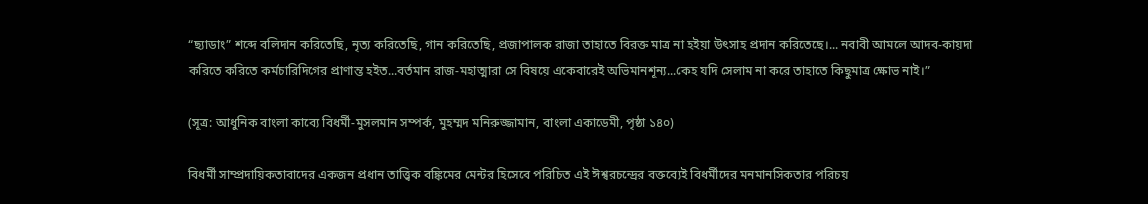“ছ্যাডাং” শব্দে বলিদান করিতেছি, নৃত্য করিতেছি, গান করিতেছি, প্রজাপালক রাজা তাহাতে বিরক্ত মাত্র না হইয়া উৎসাহ প্রদান করিতেছে।... নবাবী আমলে আদব-কায়দা করিতে করিতে কর্মচারিদিগের প্রাণান্ত হইত...বর্তমান রাজ-মহাত্মারা সে বিষয়ে একেবারেই অভিমানশূন্য...কেহ যদি সেলাম না করে তাহাতে কিছুমাত্র ক্ষোভ নাই।”

(সূত্র: আধুনিক বাংলা কাব্যে বিধর্মী-মুসলমান সম্পর্ক, মুহম্মদ মনিরুজ্জামান, বাংলা একাডেমী, পৃষ্ঠা ১৪০)

বিধর্মী সাম্প্রদায়িকতাবাদের একজন প্রধান তাত্ত্বিক বঙ্কিমের মেন্টর হিসেবে পরিচিত এই ঈশ্বরচন্দ্রের বক্তব্যেই বিধর্মীদের মনমানসিকতার পরিচয়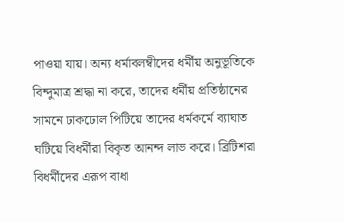পাওয়া যায়। অন্য ধর্মাবলম্বীদের ধর্মীয় অনুভূতিকে বিন্দুমাত্র শ্রদ্ধা না করে, তাদের ধর্মীয় প্রতিষ্ঠানের সামনে ঢাকঢোল পিটিয়ে তাদের ধর্মকর্মে ব্যাঘাত ঘটিয়ে বিধর্মীরা বিকৃত আনন্দ লাভ করে। ব্রিটিশরা বিধর্মীদের এরূপ বাধা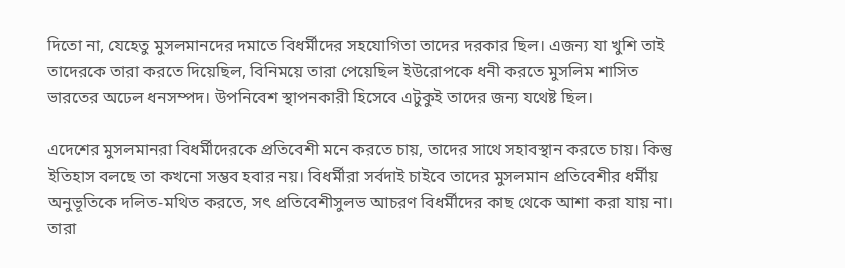দিতো না, যেহেতু মুসলমানদের দমাতে বিধর্মীদের সহযোগিতা তাদের দরকার ছিল। এজন্য যা খুশি তাই তাদেরকে তারা করতে দিয়েছিল, বিনিময়ে তারা পেয়েছিল ইউরোপকে ধনী করতে মুসলিম শাসিত ভারতের অঢেল ধনসম্পদ। উপনিবেশ স্থাপনকারী হিসেবে এটুকুই তাদের জন্য যথেষ্ট ছিল।

এদেশের মুসলমানরা বিধর্মীদেরকে প্রতিবেশী মনে করতে চায়, তাদের সাথে সহাবস্থান করতে চায়। কিন্তু ইতিহাস বলছে তা কখনো সম্ভব হবার নয়। বিধর্মীরা সর্বদাই চাইবে তাদের মুসলমান প্রতিবেশীর ধর্মীয় অনুভূতিকে দলিত-মথিত করতে, সৎ প্রতিবেশীসুলভ আচরণ বিধর্মীদের কাছ থেকে আশা করা যায় না। তারা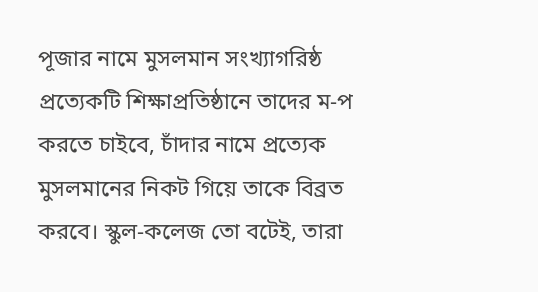পূজার নামে মুসলমান সংখ্যাগরিষ্ঠ প্রত্যেকটি শিক্ষাপ্রতিষ্ঠানে তাদের ম-প করতে চাইবে, চাঁদার নামে প্রত্যেক মুসলমানের নিকট গিয়ে তাকে বিব্রত করবে। স্কুল-কলেজ তো বটেই, তারা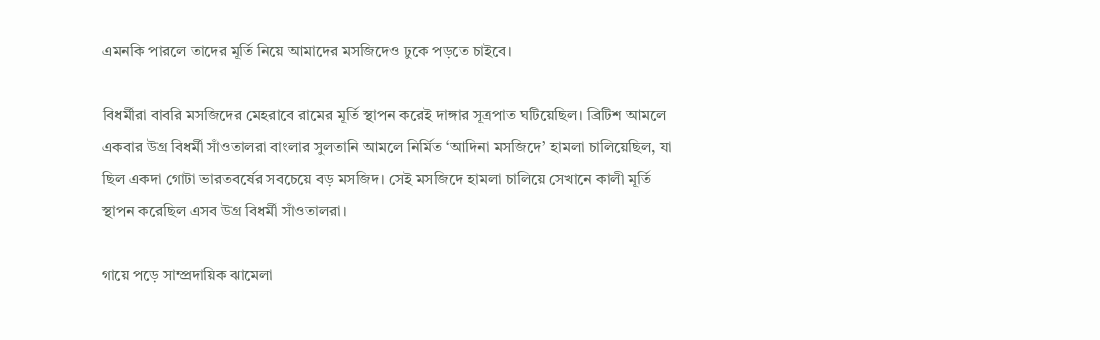এমনকি পারলে তাদের মূর্তি নিয়ে আমাদের মসজিদেও ঢুকে পড়তে চাইবে।

বিধর্মীরা বাবরি মসজিদের মেহরাবে রামের মূর্তি স্থাপন করেই দাঙ্গার সূত্রপাত ঘটিয়েছিল। ব্রিটিশ আমলে একবার উগ্র বিধর্মী সাঁওতালরা বাংলার সুলতানি আমলে নির্মিত ‘আদিনা মসজিদে’ হামলা চালিয়েছিল, যা ছিল একদা গোটা ভারতবর্ষের সবচেয়ে বড় মসজিদ। সেই মসজিদে হামলা চালিয়ে সেখানে কালী মূর্তি স্থাপন করেছিল এসব উগ্র বিধর্মী সাঁওতালরা।

গায়ে পড়ে সাম্প্রদায়িক ঝামেলা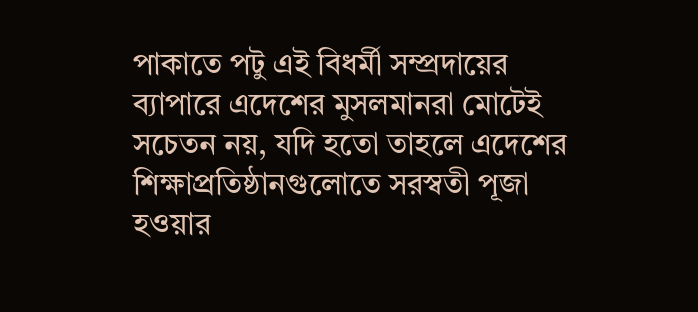পাকাতে পটু এই বিধর্মী সম্প্রদায়ের ব্যাপারে এদেশের মুসলমানরা মোটেই সচেতন নয়, যদি হতো তাহলে এদেশের শিক্ষাপ্রতিষ্ঠানগুলোতে সরস্বতী পূজা হওয়ার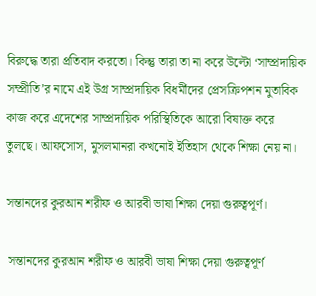বিরুদ্ধে তারা প্রতিবাদ করতো। কিন্তু তারা তা না করে উল্টো ‘সাম্প্রদায়িক সম্প্রীতি’র নামে এই উগ্র সাম্প্রদায়িক বিধর্মীদের প্রেসক্রিপশন মুতাবিক কাজ করে এদেশের সাম্প্রদায়িক পরিস্থিতিকে আরো বিষাক্ত করে তুলছে। আফসোস, মুসলমানরা কখনোই ইতিহাস থেকে শিক্ষা নেয় না।

সন্তানদের কুরআন শরীফ ও আরবী ভাষা শিক্ষা দেয়া গুরুত্বপূর্ণ।

 সন্তানদের কুরআন শরীফ ও আরবী ভাষা শিক্ষা দেয়া গুরুত্বপূর্ণ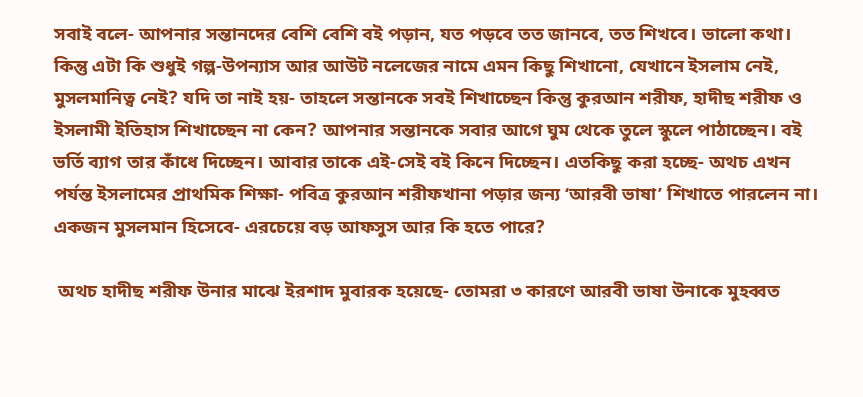সবাই বলে- আপনার সন্তানদের বেশি বেশি বই পড়ান, যত পড়বে তত জানবে, তত শিখবে। ভালো কথা। কিন্তু এটা কি শুধুই গল্প-উপন্যাস আর আউট নলেজের নামে এমন কিছু শিখানো, যেখানে ইসলাম নেই, মুসলমানিত্ব নেই? যদি তা নাই হয়- তাহলে সন্তানকে সবই শিখাচ্ছেন কিন্তু কুরআন শরীফ, হাদীছ শরীফ ও ইসলামী ইতিহাস শিখাচ্ছেন না কেন? আপনার সন্তানকে সবার আগে ঘুম থেকে তুলে স্কুলে পাঠাচ্ছেন। বই ভর্তি ব্যাগ তার কাঁধে দিচ্ছেন। আবার তাকে এই-সেই বই কিনে দিচ্ছেন। এতকিছু করা হচ্ছে- অথচ এখন পর্যন্ত ইসলামের প্রাথমিক শিক্ষা- পবিত্র কুরআন শরীফখানা পড়ার জন্য ‘আরবী ভাষা’ শিখাতে পারলেন না। একজন মুসলমান হিসেবে- এরচেয়ে বড় আফসুস আর কি হতে পারে?

 অথচ হাদীছ শরীফ উনার মাঝে ইরশাদ মুবারক হয়েছে- তোমরা ৩ কারণে আরবী ভাষা উনাকে মুহব্বত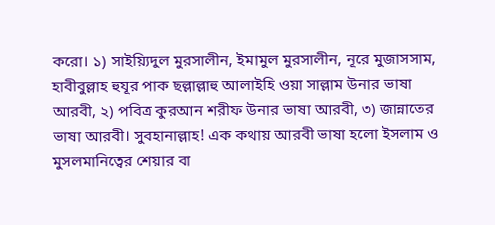করো। ১) সাইয়্যিদুল মুরসালীন, ইমামুল মুরসালীন, নূরে মুজাসসাম, হাবীবুল্লাহ হুযূর পাক ছল্লাল্লাহু আলাইহি ওয়া সাল্লাম উনার ভাষা আরবী, ২) পবিত্র কুরআন শরীফ উনার ভাষা আরবী, ৩) জান্নাতের ভাষা আরবী। সুবহানাল্লাহ! এক কথায় আরবী ভাষা হলো ইসলাম ও মুসলমানিত্বের শেয়ার বা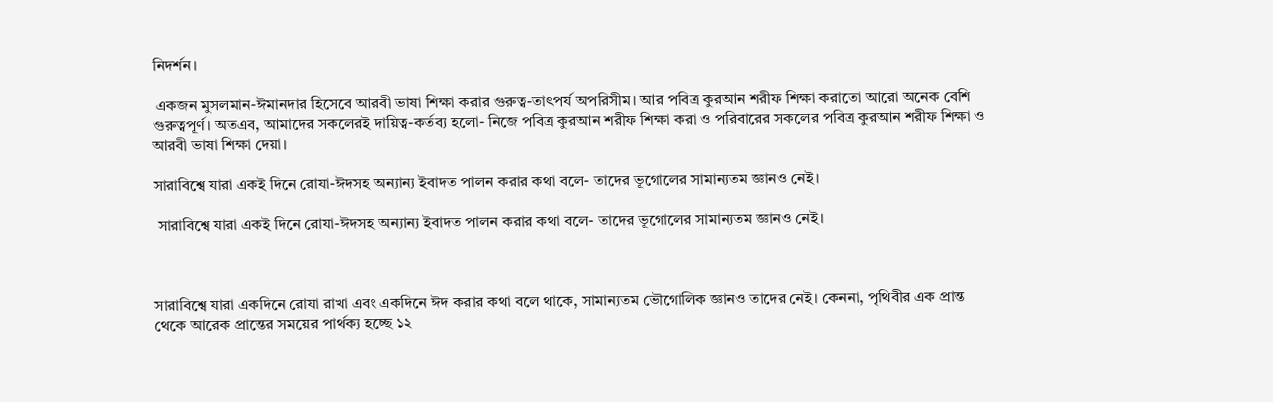নিদর্শন।

 একজন মুসলমান-ঈমানদার হিসেবে আরবী ভাষা শিক্ষা করার গুরুত্ব-তাৎপর্য অপরিসীম। আর পবিত্র কুরআন শরীফ শিক্ষা করাতো আরো অনেক বেশি গুরুত্বপূর্ণ। অতএব, আমাদের সকলেরই দায়িত্ব-কর্তব্য হলো- নিজে পবিত্র কুরআন শরীফ শিক্ষা করা ও পরিবারের সকলের পবিত্র কুরআন শরীফ শিক্ষা ও আরবী ভাষা শিক্ষা দেয়া।

সারাবিশ্বে যারা একই দিনে রোযা-ঈদসহ অন্যান্য ইবাদত পালন করার কথা বলে- তাদের ভূগোলের সামান্যতম জ্ঞানও নেই।

 সারাবিশ্বে যারা একই দিনে রোযা-ঈদসহ অন্যান্য ইবাদত পালন করার কথা বলে- তাদের ভূগোলের সামান্যতম জ্ঞানও নেই।



সারাবিশ্বে যারা একদিনে রোযা রাখা এবং একদিনে ঈদ করার কথা বলে থাকে, সামান্যতম ভৌগোলিক জ্ঞানও তাদের নেই। কেননা, পৃথিবীর এক প্রান্ত থেকে আরেক প্রান্তের সময়ের পার্থক্য হচ্ছে ১২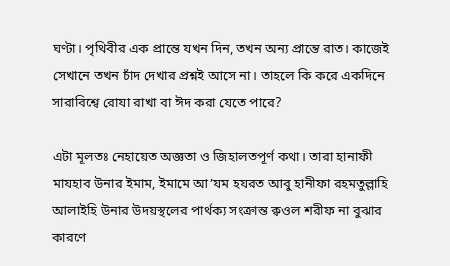ঘণ্টা। পৃথিবীর এক প্রান্তে যখন দিন, তখন অন্য প্রান্তে রাত। কাজেই সেখানে তখন চাঁদ দেখার প্রশ্নই আসে না। তাহলে কি করে একদিনে সারাবিশ্বে রোযা রাখা বা ঈদ করা যেতে পারে?

এটা মূলতঃ নেহায়েত অজ্ঞতা ও জিহালতপূর্ণ কথা। তারা হানাফী মাযহাব উনার ইমাম, ইমামে আ’যম হযরত আবু হানীফা রহমতুল্লাহি আলাইহি উনার উদয়স্থলের পার্থক্য সংক্রান্ত ক্বওল শরীফ না বুঝার কারণে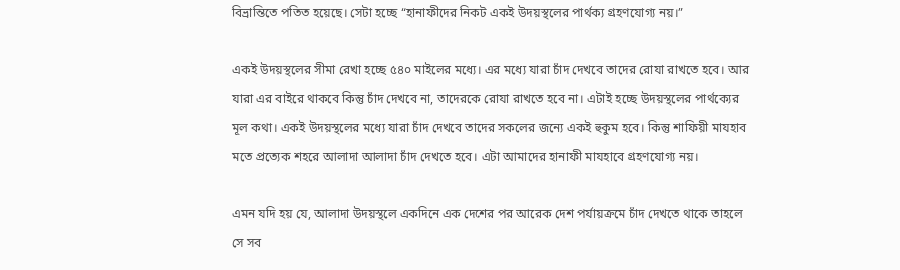বিভ্রান্তিতে পতিত হয়েছে। সেটা হচ্ছে “হানাফীদের নিকট একই উদয়স্থলের পার্থক্য গ্রহণযোগ্য নয়।”

একই উদয়স্থলের সীমা রেখা হচ্ছে ৫৪০ মাইলের মধ্যে। এর মধ্যে যারা চাঁদ দেখবে তাদের রোযা রাখতে হবে। আর যারা এর বাইরে থাকবে কিন্তু চাঁদ দেখবে না, তাদেরকে রোযা রাখতে হবে না। এটাই হচ্ছে উদয়স্থলের পার্থক্যের মূল কথা। একই উদয়স্থলের মধ্যে যারা চাঁদ দেখবে তাদের সকলের জন্যে একই হুকুম হবে। কিন্তু শাফিয়ী মাযহাব মতে প্রত্যেক শহরে আলাদা আলাদা চাঁদ দেখতে হবে। এটা আমাদের হানাফী মাযহাবে গ্রহণযোগ্য নয়।

এমন যদি হয় যে, আলাদা উদয়স্থলে একদিনে এক দেশের পর আরেক দেশ পর্যায়ক্রমে চাঁদ দেখতে থাকে তাহলে সে সব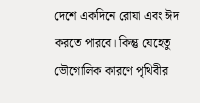দেশে একদিনে রোযা এবং ঈদ করতে পারবে। কিন্তু যেহেতু ভৌগোলিক কারণে পৃথিবীর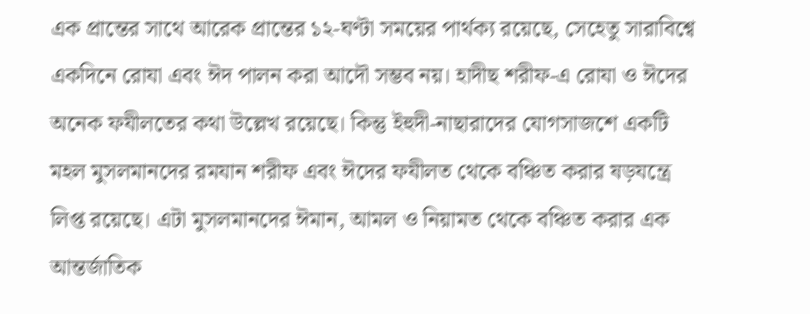এক প্রান্তের সাথে আরেক প্রান্তের ১২-ঘণ্টা সময়ের পার্থক্য রয়েছে, সেহেতু সারাবিশ্বে একদিনে রোযা এবং ঈদ পালন করা আদৌ সম্ভব নয়। হাদীছ শরীফ-এ রোযা ও ঈদের অনেক ফযীলতের কথা উল্লেখ রয়েছে। কিন্তু ইহুদী-নাছারাদের যোগসাজশে একটি মহল মুসলমানদের রমযান শরীফ এবং ঈদের ফযীলত থেকে বঞ্চিত করার ষড়যন্ত্রে লিপ্ত রয়েছে। এটা মুসলমানদের ঈমান, আমল ও নিয়ামত থেকে বঞ্চিত করার এক আন্তর্জাতিক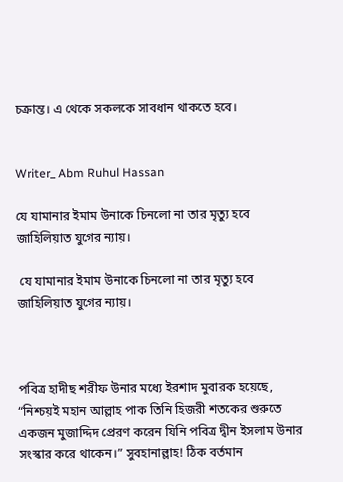চক্রান্ত। এ থেকে সকলকে সাবধান থাকতে হবে।


Writer_ Abm Ruhul Hassan

যে যামানার ইমাম উনাকে চিনলো না তার মৃত্যু হবে জাহিলিয়াত যুগের ন্যায়।

 যে যামানার ইমাম উনাকে চিনলো না তার মৃত্যু হবে জাহিলিয়াত যুগের ন্যায়।



পবিত্র হাদীছ শরীফ উনার মধ্যে ইরশাদ মুবারক হয়েছে, “নিশ্চয়ই মহান আল্লাহ পাক তিনি হিজরী শতকের শুরুতে একজন মুজাদ্দিদ প্রেরণ করেন যিনি পবিত্র দ্বীন ইসলাম উনার সংস্কার করে থাকেন।” সুবহানাল্লাহ! ঠিক বর্তমান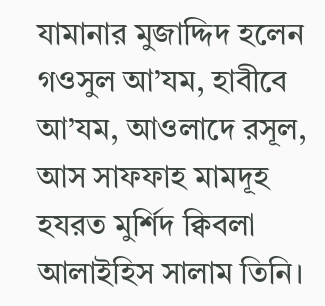যামানার মুজাদ্দিদ হলেন গওসুল আ’যম, হাবীবে আ’যম, আওলাদে রসূল, আস সাফফাহ মামদূহ হযরত মুর্শিদ ক্বিবলা আলাইহিস সালাম তিনি।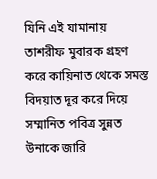যিনি এই যামানায় তাশরীফ মুবারক গ্রহণ করে কায়িনাত থেকে সমস্ত বিদয়াত দূর করে দিয়ে সম্মানিত পবিত্র সুন্নত উনাকে জারি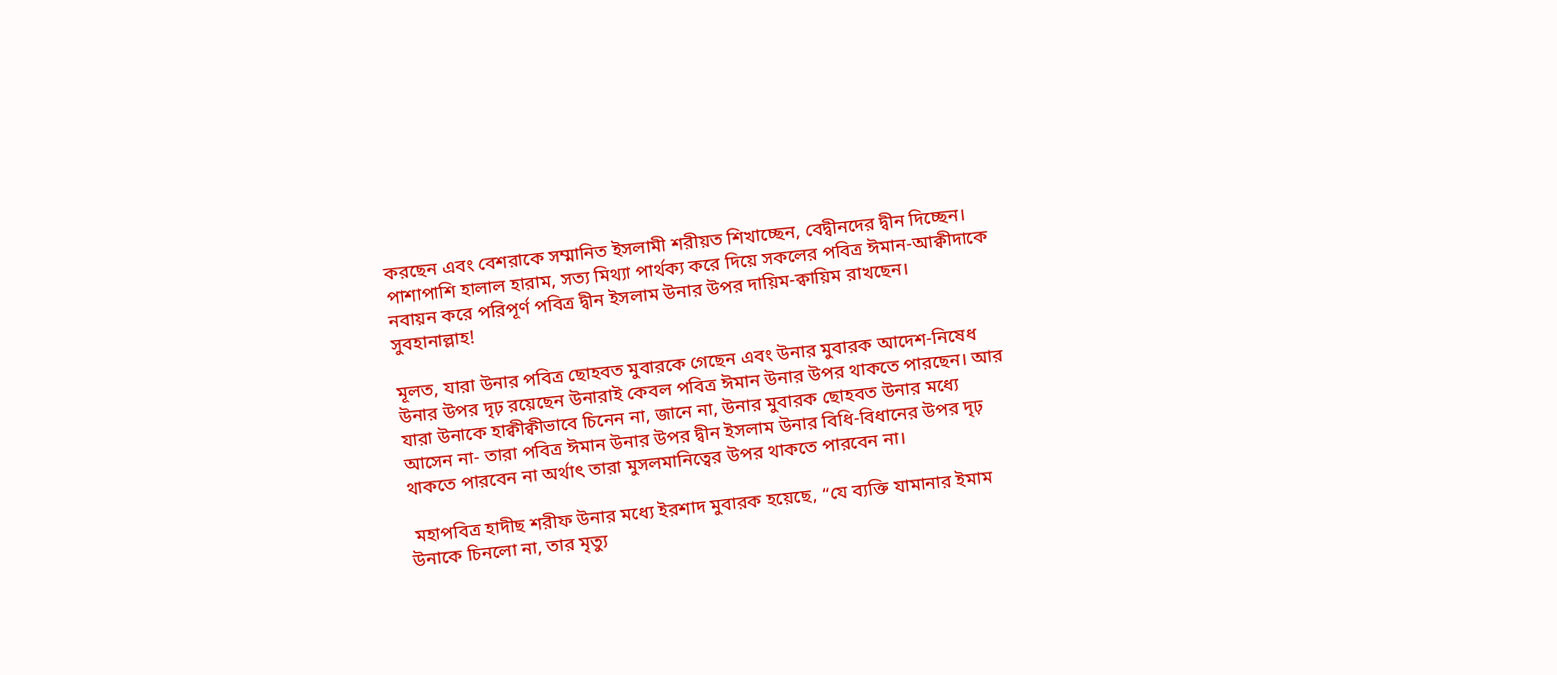করছেন এবং বেশরাকে সম্মানিত ইসলামী শরীয়ত শিখাচ্ছেন, বেদ্বীনদের দ্বীন দিচ্ছেন। পাশাপাশি হালাল হারাম, সত্য মিথ্যা পার্থক্য করে দিয়ে সকলের পবিত্র ঈমান-আক্বীদাকে নবায়ন করে পরিপূর্ণ পবিত্র দ্বীন ইসলাম উনার উপর দায়িম-ক্বায়িম রাখছেন। সুবহানাল্লাহ!

মূলত, যারা উনার পবিত্র ছোহবত মুবারকে গেছেন এবং উনার মুবারক আদেশ-নিষেধ উনার উপর দৃঢ় রয়েছেন উনারাই কেবল পবিত্র ঈমান উনার উপর থাকতে পারছেন। আর যারা উনাকে হাক্বীক্বীভাবে চিনেন না, জানে না, উনার মুবারক ছোহবত উনার মধ্যে আসেন না- তারা পবিত্র ঈমান উনার উপর দ্বীন ইসলাম উনার বিধি-বিধানের উপর দৃঢ় থাকতে পারবেন না অর্থাৎ তারা মুসলমানিত্বের উপর থাকতে পারবেন না।

 মহাপবিত্র হাদীছ শরীফ উনার মধ্যে ইরশাদ মুবারক হয়েছে, “যে ব্যক্তি যামানার ইমাম উনাকে চিনলো না, তার মৃত্যু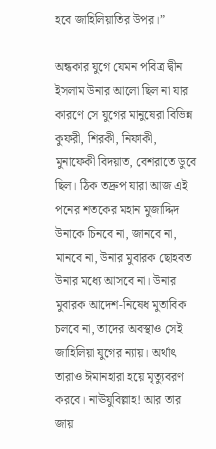হবে জাহিলিয়াতির উপর।”

অন্ধকার যুগে যেমন পবিত্র দ্বীন ইসলাম উনার আলো ছিল না যার কারণে সে যুগের মানুষেরা বিভিন্ন কুফরী, শিরকী, নিফাকী, মুনাফেকী বিদয়াত, বেশরাতে ডুবে ছিল। ঠিক তদ্রুপ যারা আজ এই পনের শতকের মহান মুজাদ্দিদ উনাকে চিনবে না, জানবে না, মানবে না, উনার মুবারক ছোহবত উনার মধ্যে আসবে না। উনার মুবারক আদেশ-নিষেধ মুতাবিক চলবে না, তাদের অবস্থাও সেই জাহিলিয়া যুগের ন্যায়। অর্থাৎ তারাও ঈমানহারা হয়ে মৃত্যুবরণ করবে। নাঊযুবিল্লাহ! আর তার জায়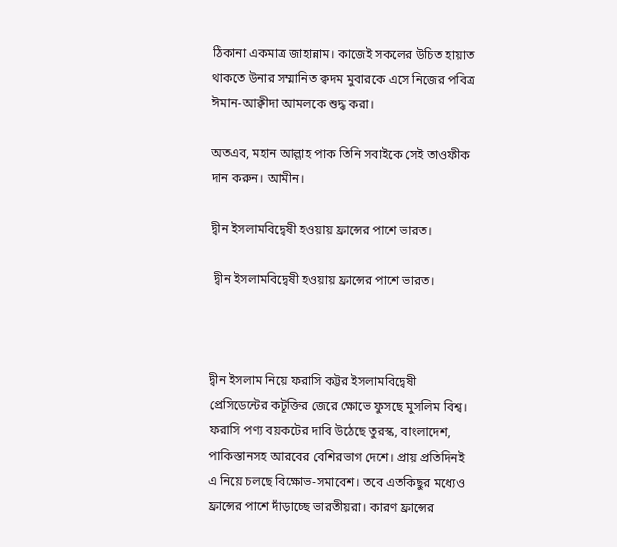ঠিকানা একমাত্র জাহান্নাম। কাজেই সকলের উচিত হায়াত থাকতে উনার সম্মানিত ক্বদম মুবারকে এসে নিজের পবিত্র ঈমান-আক্বীদা আমলকে শুদ্ধ করা।

অতএব, মহান আল্লাহ পাক তিনি সবাইকে সেই তাওফীক দান করুন। আমীন।

দ্বীন ইসলামবিদ্বেষী হওয়ায় ফ্রান্সের পাশে ভারত।

 দ্বীন ইসলামবিদ্বেষী হওয়ায় ফ্রান্সের পাশে ভারত।



দ্বীন ইসলাম নিয়ে ফরাসি কট্টর ইসলামবিদ্বেষী প্রেসিডেন্টের কটূক্তির জেরে ক্ষোভে ফুসছে মুসলিম বিশ্ব। ফরাসি পণ্য বয়কটের দাবি উঠেছে তুরস্ক, বাংলাদেশ, পাকিস্তানসহ আরবের বেশিরভাগ দেশে। প্রায় প্রতিদিনই এ নিয়ে চলছে বিক্ষোভ-সমাবেশ। তবে এতকিছুর মধ্যেও ফ্রান্সের পাশে দাঁড়াচ্ছে ভারতীয়রা। কারণ ফ্রান্সের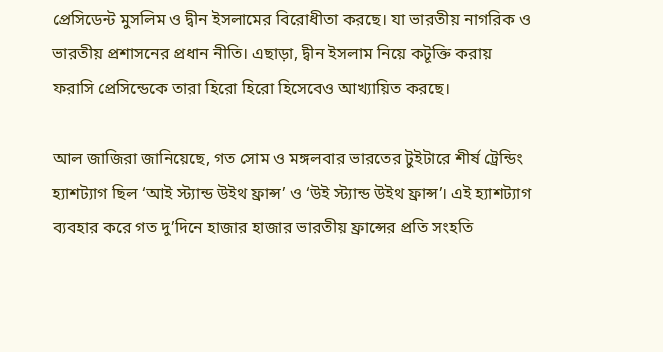প্রেসিডেন্ট মুসলিম ও দ্বীন ইসলামের বিরোধীতা করছে। যা ভারতীয় নাগরিক ও ভারতীয় প্রশাসনের প্রধান নীতি। এছাড়া, দ্বীন ইসলাম নিয়ে কটূক্তি করায় ফরাসি প্রেসিন্ডেকে তারা হিরো হিরো হিসেবেও আখ্যায়িত করছে।

আল জাজিরা জানিয়েছে, গত সোম ও মঙ্গলবার ভারতের টুইটারে শীর্ষ ট্রেন্ডিং হ্যাশট্যাগ ছিল ‘আই স্ট্যান্ড উইথ ফ্রান্স’ ও ‘উই স্ট্যান্ড উইথ ফ্রান্স’। এই হ্যাশট্যাগ ব্যবহার করে গত দু’দিনে হাজার হাজার ভারতীয় ফ্রান্সের প্রতি সংহতি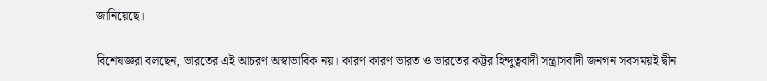জানিয়েছে।

বিশেষজ্ঞরা বলছেন, ভারতের এই আচরণ অস্বাভাবিক নয়। কারণ কারণ ভারত ও ভারতের কট্টর হিন্দুত্ববাদী সন্ত্রাসবাদী জনগন সবসময়ই দ্বীন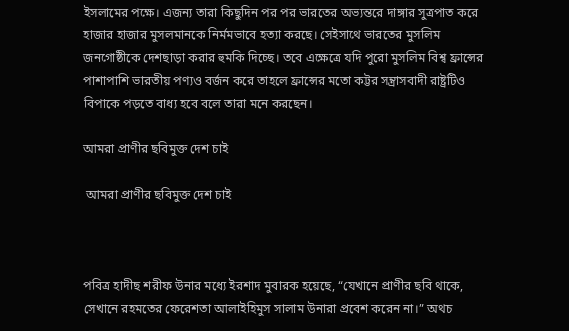ইসলামের পক্ষে। এজন্য তারা কিছুদিন পর পর ভারতের অভ্যন্তরে দাঙ্গার সুত্রপাত করে হাজার হাজার মুসলমানকে নির্মমভাবে হত্যা করছে। সেইসাথে ভারতের মুসলিম জনগোষ্ঠীকে দেশছাড়া করার হুমকি দিচ্ছে। তবে এক্ষেত্রে যদি পুরো মুসলিম বিশ্ব ফ্রান্সের পাশাপাশি ভারতীয় পণ্যও বর্জন করে তাহলে ফ্রান্সের মতো কট্টর সন্ত্রাসবাদী রাষ্ট্রটিও বিপাকে পড়তে বাধ্য হবে বলে তারা মনে করছেন।

আমরা প্রাণীর ছবিমুক্ত দেশ চাই

 আমরা প্রাণীর ছবিমুক্ত দেশ চাই



পবিত্র হাদীছ শরীফ উনার মধ্যে ইরশাদ মুবারক হয়েছে, “যেখানে প্রাণীর ছবি থাকে, সেখানে রহমতের ফেরেশতা আলাইহিমুস সালাম উনারা প্রবেশ করেন না।” অথচ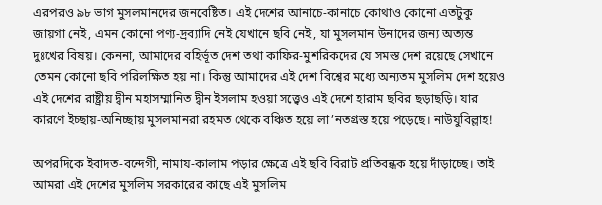এরপরও ৯৮ ভাগ মুসলমানদের জনবেষ্টিত। এই দেশের আনাচে-কানাচে কোথাও কোনো এতটুকু জায়গা নেই, এমন কোনো পণ্য-দ্রব্যাদি নেই যেখানে ছবি নেই, যা মুসলমান উনাদের জন্য অত্যন্ত দুঃখের বিষয়। কেননা, আমাদের বহির্ভূত দেশ তথা কাফির-মুশরিকদের যে সমস্ত দেশ রয়েছে সেখানে তেমন কোনো ছবি পরিলক্ষিত হয় না। কিন্তু আমাদের এই দেশ বিশ্বের মধ্যে অন্যতম মুসলিম দেশ হয়েও এই দেশের রাষ্ট্রীয় দ্বীন মহাসম্মানিত দ্বীন ইসলাম হওয়া সত্ত্বেও এই দেশে হারাম ছবির ছড়াছড়ি। যার কারণে ইচ্ছায়-অনিচ্ছায় মুসলমানরা রহমত থেকে বঞ্চিত হয়ে লা’নতগ্রস্ত হয়ে পড়েছে। নাউযুবিল্লাহ!

অপরদিকে ইবাদত-বন্দেগী, নামায-কালাম পড়ার ক্ষেত্রে এই ছবি বিরাট প্রতিবন্ধক হয়ে দাঁড়াচ্ছে। তাই আমরা এই দেশের মুসলিম সরকারের কাছে এই মুসলিম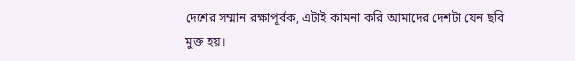দেশের সম্মান রক্ষাপূর্বক, এটাই কামনা করি আমাদের দেশটা যেন ছবি মুক্ত হয়।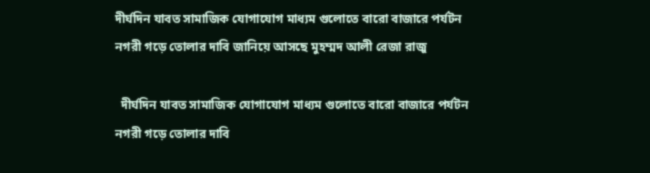দীর্ঘদিন যাবত সামাজিক যোগাযোগ মাধ্যম গুলোতে বারো বাজারে পর্যটন নগরী গড়ে তোলার দাবি জানিয়ে আসছে মুহম্মদ আলী রেজা রাজু

  দীর্ঘদিন যাবত সামাজিক যোগাযোগ মাধ্যম গুলোতে বারো বাজারে পর্যটন নগরী গড়ে তোলার দাবি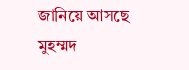জানিয়ে আসছে মুহম্মদ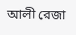আলী রেজা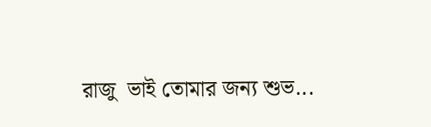রাজু  ভাই তোমার জন্য শুভ...